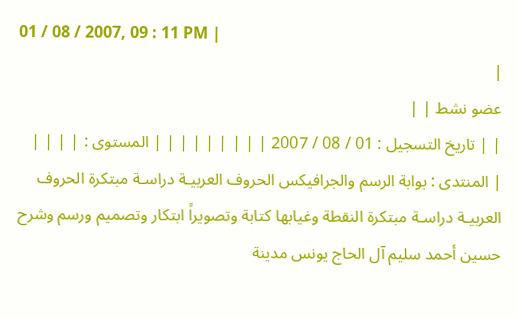01 / 08 / 2007, 09 : 11 PM |
|
عضو نشط | |
| | تاريخ التسجيل : 01 / 08 / 2007 | | | | | | | | | المستوى : | | | |
| المنتدى : بوابة الرسم والجرافيكس الحروف العربيـة دراسـة مبتكرة الحروف العربيـة دراسـة مبتكرة النقطة وغيابها كتابة وتصويراً ابتكار وتصميم ورسم وشرح حسين أحمد سليم آل الحاج يونس مدينة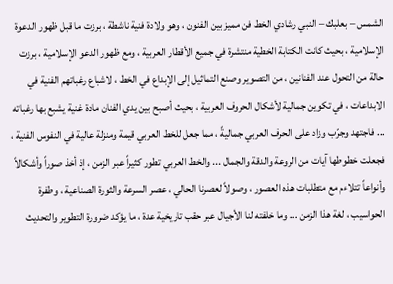الشمس – بعلبك – النبي رشادي الخط فن مميز بين الفنون ، وهو ولادة فنية ناشطة ، برزت ما قبل ظهور الدعوة الإسلامية ، بحيث كانت الكتابة الخطية منتشرة في جميع الأقطار العربية ، ومع ظهور الدعو الإسلامية ، برزت حالة من التحول عند الفنانين ، من التصوير وصنع التماثيل إلى الإبداع في الخط ، لاشباع رغباتهم الفنية في الابداعات ، في تكوين جمالية لأشكال الحروف العربية ، بحيث أصبح بين يدي الفنان مادة غنية يشبع بها رغباته ... فاجتهد وجرّب وزاد على الحرف العربي جماليةً ، مما جعل للخط العربي قيمة ومنزلة عالية في النفوس الفنية ، فجعلت خطوطها آيات من الروعة والدقة والجمال ... والخط العربي تطور كثيراً عبر الزمن ، إذ أخذ صوراً وأشكالاً وأنواعاً تتلاءم مع متطلبات هذه العصور ، وصولاً لعصرنا الحالي ، عصر السرعة والثورة الصناعية ، وطفرة الحواسيب ، لغة هذا الزمن ... وما خلفته لنا الأجيال عبر حقب تاريخية عدة ، ما يؤكد ضرورة التطوير والتحديث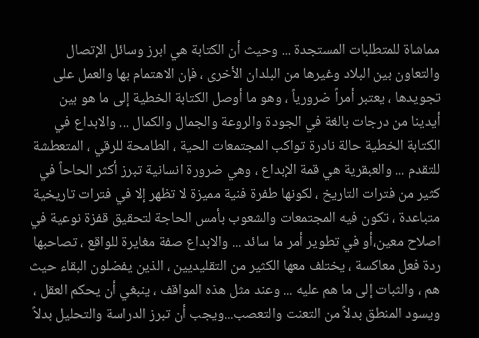مماشاة للمتطلبات المستجدة ... وحيث أن الكتابة هي ابرز وسائل الإتصال والتعاون بين البلاد وغيرها من البلدان الأخرى ، فإن الاهتمام بها والعمل على تجويدها ، يعتبر أمراً ضرورياً ، وهو ما أوصل الكتابة الخطية إلى ما هو بين أيدينا من درجات بالغة في الجودة والروعة والجمال والكمال ... والابداع في الكتابة الخطية حالة نادرة تواكب المجتمعات الحية ، الطامحة للرقي ، المتعطشة للتقدم ... والعبقرية هي قمة الإبداع ، وهي ضرورة انسانية تبرز أكثر الحاحاً في كثير من فترات التاريخ ، لكونها طفرة فنية مميزة لا تظهر إلا في فترات تاريخية متباعدة ، تكون فيه المجتمعات والشعوب بأمس الحاجة لتحقيق قفزة نوعية في اصلاح معين،أو في تطوير أمر ما سائد ... والابداع صفة مغايرة للواقع ، تصاحبها ردة فعل معاكسة ، يختلف معها الكثير من التقليديين ، الذين يفضلون البقاء حيث هم ، والثبات إلى ما هم عليه ... وعند مثل هذه المواقف ، ينبغي أن يحكم العقل ، ويسود المنطق بدلاً من التعنت والتعصب...ويجب أن تبرز الدراسة والتحليل بدلاً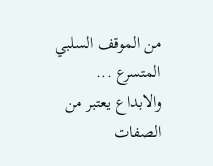من الموقف السلبي المتسرع ... والابداع يعتبر من الصفات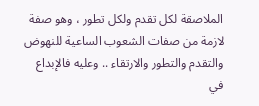الملاصقة لكل تقدم ولكل تطور ، وهو صفة لازمة من صفات الشعوب الساعية للنهوض والتقدم والتطور والارتقاء .. وعليه فالإبداع في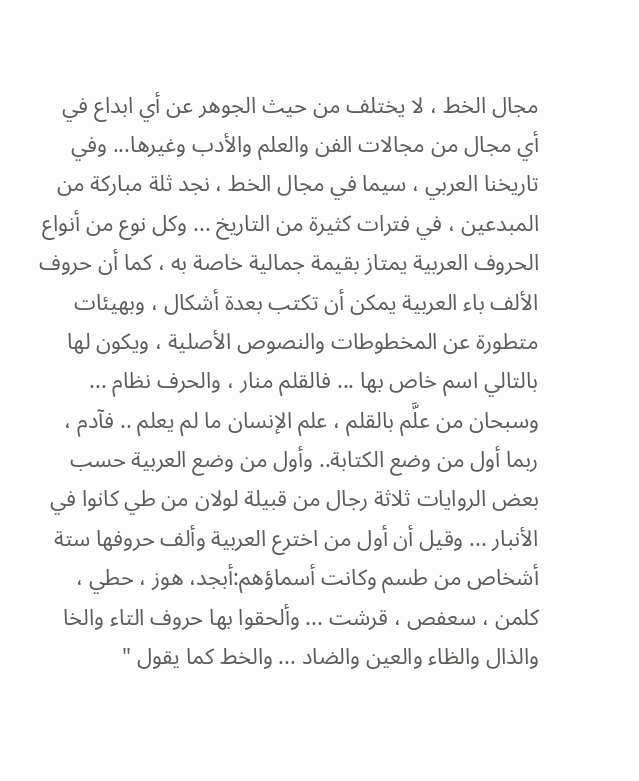مجال الخط ، لا يختلف من حيث الجوهر عن أي ابداع في أي مجال من مجالات الفن والعلم والأدب وغيرها... وفي تاريخنا العربي ، سيما في مجال الخط ، نجد ثلة مباركة من المبدعين ، في فترات كثيرة من التاريخ ... وكل نوع من أنواع الحروف العربية يمتاز بقيمة جمالية خاصة به ، كما أن حروف الألف باء العربية يمكن أن تكتب بعدة أشكال ، وبهيئات متطورة عن المخطوطات والنصوص الأصلية ، ويكون لها بالتالي اسم خاص بها ... فالقلم منار ، والحرف نظام ... وسبحان من علَّم بالقلم ، علم الإنسان ما لم يعلم .. فآدم ، ربما أول من وضع الكتابة.. وأول من وضع العربية حسب بعض الروايات ثلاثة رجال من قبيلة لولان من طي كانوا في الأنبار ... وقيل أن أول من اخترع العربية وألف حروفها ستة أشخاص من طسم وكانت أسماؤهم:أبجد، هوز ، حطي ، كلمن ، سعفص ، قرشت ... وألحقوا بها حروف التاء والخا والذال والظاء والعين والضاد ... والخط كما يقول "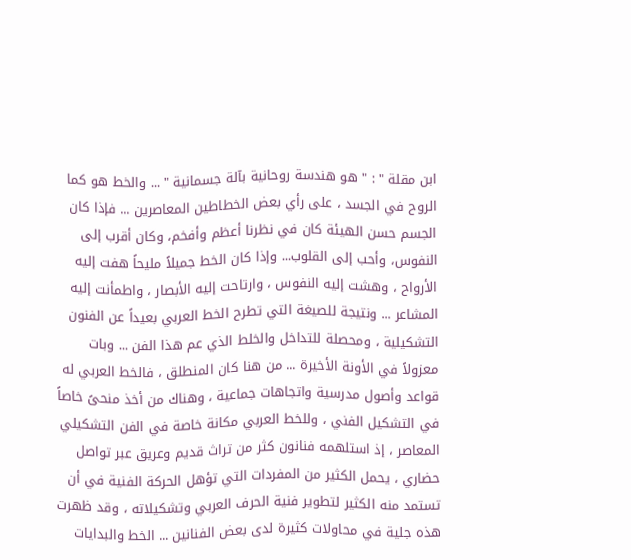ابن مقلة " : " هو هندسة روحانية بآلة جسمانية " ... والخط هو كما الروح في الجسد ، على رأي بعض الخطاطين المعاصرين ... فإذا كان الجسم حسن الهيئة كان في نظرنا أعظم وأفخم، وكان أقرب إلى النفوس، وأحب إلى القلوب... وإذا كان الخط جميلاً مليحاً هفت إليه الأرواح ، وهشت إليه النفوس ، وارتاحت إليه الأبصار ، واطمأنت إليه المشاعر ... ونتيجة للصيغة التي تطرح الخط العربي بعيداً عن الفنون التشكيلية ، ومحصلة للتداخل والخلط الذي عم هذا الفن ... وبات معزولاً في الأونة الأخيرة ... من هنا كان المنطلق ، فالخط العربي له قواعد وأصول مدرسية واتجاهات جماعية ، وهناك من أخذ منحىً خاصاً في التشكيل الفني ، وللخط العربي مكانة خاصة في الفن التشكيلي المعاصر ، إذ استلهمه فنانون كثر من تراث قديم وعريق عبر تواصل حضاري ، يحمل الكثير من المفردات التي تؤهل الحركة الفنية في أن تستمد منه الكثير لتطوير فنية الحرف العربي وتشكيلاته ، وقد ظهرت هذه جلية في محاولات كثيرة لدى بعض الفنانين ... الخط والبدايات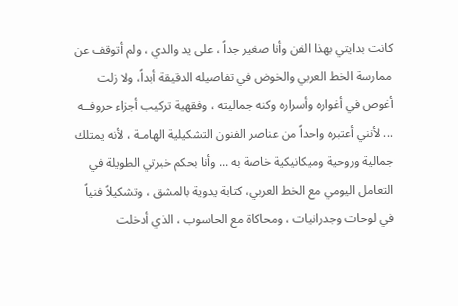كانت بدايتي بهذا الفن وأنا صغير جداً ، على يد والدي ، ولم أتوقف عن ممارسة الخط العربي والخوض في تفاصيله الدقيقة أبداً، ولا زلت أغوص في أغواره وأسراره وكنه جماليته ، وفقهية تركيب أجزاء حروفــه ... لأنني أعتبره واحداً من عناصر الفنون التشكيلية الهامـة ، لأنه يمتلك جمالية وروحية وميكانيكية خاصة به ... وأنا بحكم خبرتي الطويلة في التعامل اليومي مع الخط العربي، كتابة يدوية بالمشق ، وتشكيلاً فنياً في لوحات وجدرانيات ، ومحاكاة مع الحاسوب ، الذي أدخلت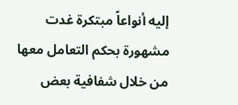إليه أنواعاً مبتكرة غدت مشهورة بحكم التعامل معها من خلال شفافية بعض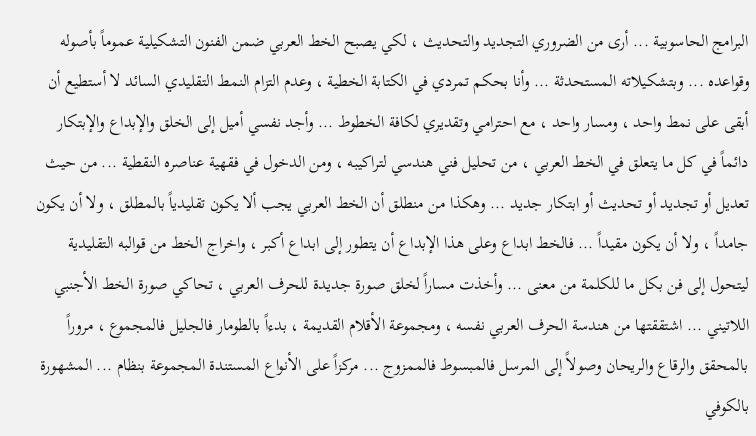البرامج الحاسوبية ... أرى من الضروري التجديد والتحديث ، لكي يصبح الخط العربي ضمن الفنون التشكيلية عموماً بأصوله وقواعده ... وبتشكيلاته المستحدثة ... وأنا بحكم تمردي في الكتابة الخطية ، وعدم التزام النمط التقليدي السائد لا أستطيع أن أبقى على نمط واحد ، ومسار واحد ، مع احترامي وتقديري لكافة الخطوط ... وأجد نفسي أميل إلى الخلق والإبداع والإبتكار دائماً في كل ما يتعلق في الخط العربي ، من تحليل فني هندسي لتراكيبه ، ومن الدخول في فقهية عناصره النقطية ... من حيث تعديل أو تجديد أو تحديث أو ابتكار جديد ... وهكذا من منطلق أن الخط العربي يجب ألا يكون تقليدياً بالمطلق ، ولا أن يكون جامداً ، ولا أن يكون مقيداً ... فالخط ابداع وعلى هذا الإبداع أن يتطور إلى ابداع أكبر ، واخراج الخط من قوالبه التقليدية ليتحول إلى فن بكل ما للكلمة من معنى ... وأخذت مساراً لخلق صورة جديدة للحرف العربي ، تحاكي صورة الخط الأجنبي اللاتيني ... اشتققتها من هندسة الحرف العربي نفسه ، ومجموعة الأقلام القديمة ، بدءاً بالطومار فالجليل فالمجموع ، مروراً بالمحقق والرقاع والريحان وصولاً إلى المرسل فالمبسوط فالممزوج ... مركزاً على الأنواع المستندة المجموعة بنظام ... المشهورة بالكوفي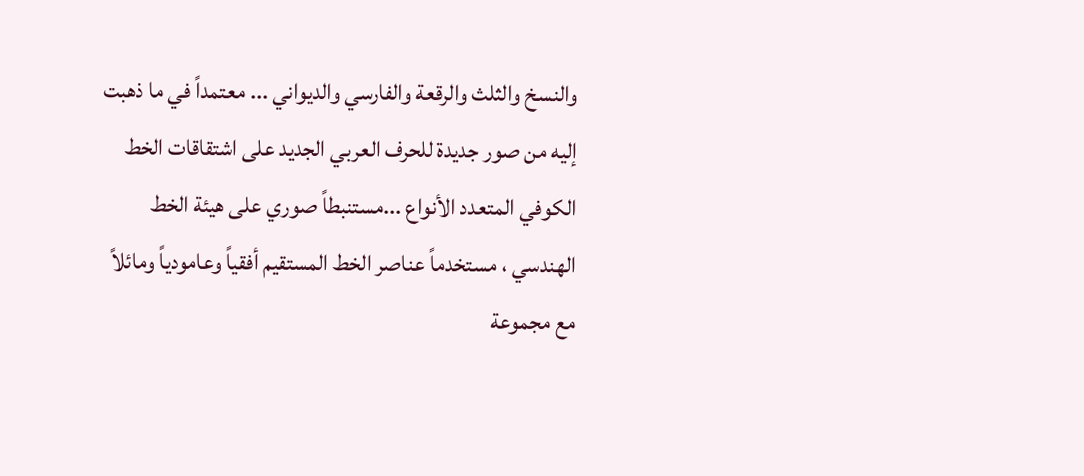والنسخ والثلث والرقعة والفارسي والديواني ... معتمداً في ما ذهبت إليه من صور جديدة للحرف العربي الجديد على اشتقاقات الخط الكوفي المتعدد الأنواع ...مستنبطاً صوري على هيئة الخط الهندسي ، مستخدماً عناصر الخط المستقيم أفقياً وعامودياً ومائلاً مع مجموعة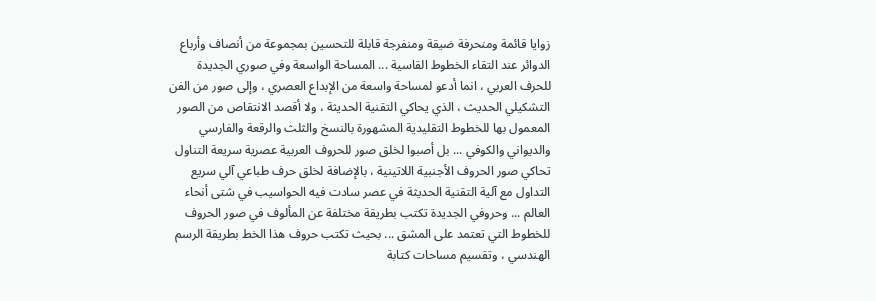زوايا قائمة ومنحرفة ضيقة ومنفرجة قابلة للتحسين بمجموعة من أنصاف وأرباع الدوائر عند التقاء الخطوط القاسية ... المساحة الواسعة وفي صوري الجديدة للحرف العربي ، انما أدعو لمساحة واسعة من الإبداع العصري ، وإلى صور من الفن التشكيلي الحديث ، الذي يحاكي التقنية الحديثة ، ولا أقصد الانتقاص من الصور المعمول بها للخطوط التقليدية المشهورة بالنسخ والثلث والرقعة والفارسي والديواني والكوفي ... بل أصبوا لخلق صور للحروف العربية عصرية سريعة التناول تحاكي صور الحروف الأجنبية اللاتينية ، بالإضافة لخلق حرف طباعي آلي سريع التداول مع آلية التقنية الحديثة في عصر سادت فيه الحواسيب في شتى أنحاء العالم ... وحروفي الجديدة تكتب بطريقة مختلفة عن المألوف في صور الحروف للخطوط التي تعتمد على المشق ... بحيث تكتب حروف هذا الخط بطريقة الرسم الهندسي ، وتقسيم مساحات كتابة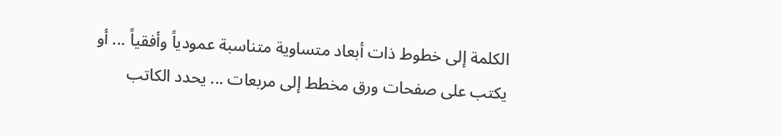الكلمة إلى خطوط ذات أبعاد متساوية متناسبة عمودياً وأفقياً ... أو يكتب على صفحات ورق مخطط إلى مربعات ... يحدد الكاتب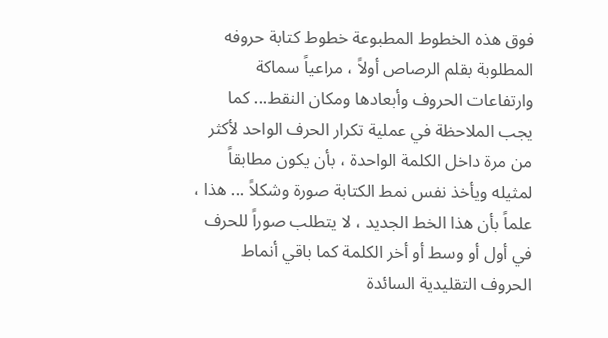فوق هذه الخطوط المطبوعة خطوط كتابة حروفه المطلوبة بقلم الرصاص أولاً ، مراعياً سماكة وارتفاعات الحروف وأبعادها ومكان النقط... كما يجب الملاحظة في عملية تكرار الحرف الواحد لأكثر من مرة داخل الكلمة الواحدة ، بأن يكون مطابقاً لمثيله ويأخذ نفس نمط الكتابة صورة وشكلاً ... هذا ، علماً بأن هذا الخط الجديد ، لا يتطلب صوراً للحرف في أول أو وسط أو أخر الكلمة كما باقي أنماط الحروف التقليدية السائدة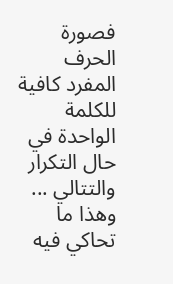فصورة الحرف المفرد كافية للكلمة الواحدة في حال التكرار والتتالي ... وهذا ما تحاكي فيه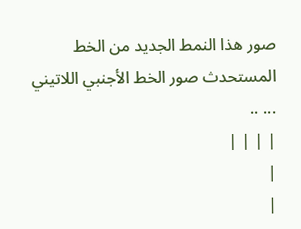صور هذا النمط الجديد من الخط المستحدث صور الخط الأجنبي اللاتيني ... ..
| | | |
|
|